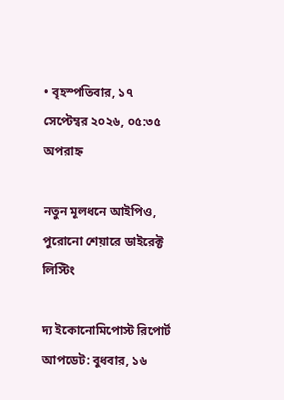• বৃহস্পতিবার, ১৭ সেপ্টেম্বর ২০২৬, ০৫:৩৫ অপরাহ্ন

নতুন মূলধনে আইপিও, পুরোনো শেয়ারে ডাইরেক্ট লিস্টিং

দ্য ইকোনোমিপোস্ট রিপোর্ট
আপডেট: বুধবার, ১৬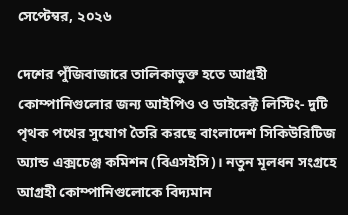সেপ্টেম্বর, ২০২৬

দেশের পুঁজিবাজারে তালিকাভুক্ত হতে আগ্রহী কোম্পানিগুলোর জন্য আইপিও ও ডাইরেক্ট লিস্টিং- দুটি পৃথক পথের সুযোগ তৈরি করছে বাংলাদেশ সিকিউরিটিজ অ্যান্ড এক্সচেঞ্জ কমিশন (বিএসইসি)। নতুন মূলধন সংগ্রহে আগ্রহী কোম্পানিগুলোকে বিদ্যমান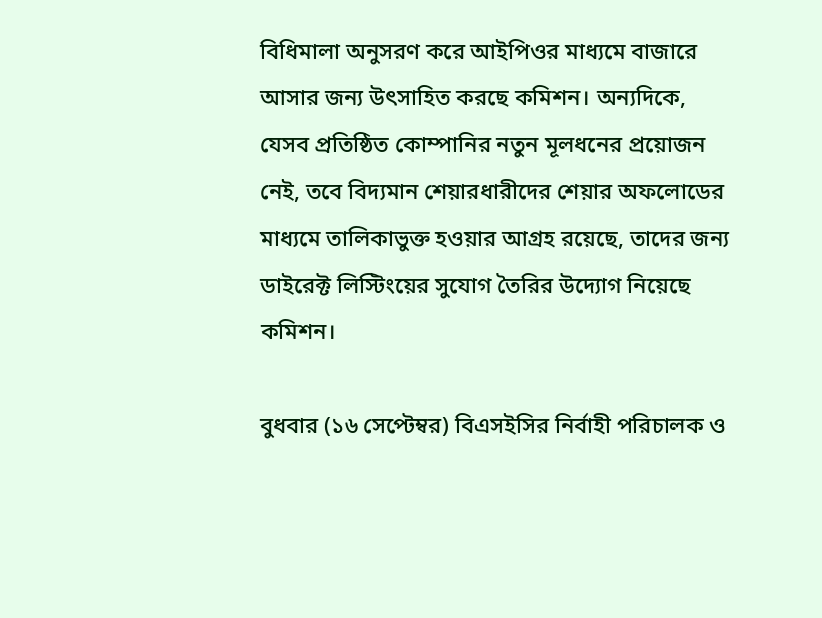বিধিমালা অনুসরণ করে আইপিওর মাধ্যমে বাজারে আসার জন্য উৎসাহিত করছে কমিশন। অন্যদিকে, যেসব প্রতিষ্ঠিত কোম্পানির নতুন মূলধনের প্রয়োজন নেই, তবে বিদ্যমান শেয়ারধারীদের শেয়ার অফলোডের মাধ্যমে তালিকাভুক্ত হওয়ার আগ্রহ রয়েছে, তাদের জন্য ডাইরেক্ট লিস্টিংয়ের সুযোগ তৈরির উদ্যোগ নিয়েছে কমিশন।

বুধবার (১৬ সেপ্টেম্বর) বিএসইসির নির্বাহী পরিচালক ও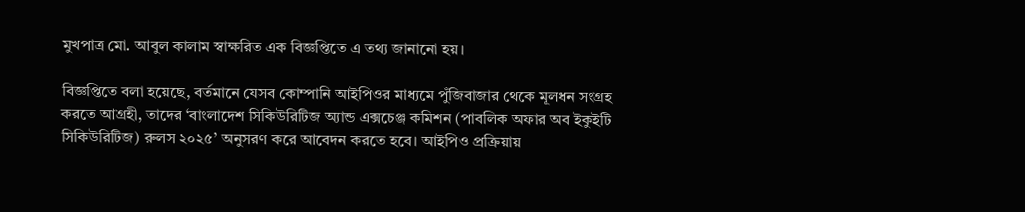মুখপাত্র মো. আবুল কালাম স্বাক্ষরিত এক বিজ্ঞপ্তিতে এ তথ্য জানানো হয়।

বিজ্ঞপ্তিতে বলা হয়েছে, বর্তমানে যেসব কোম্পানি আইপিওর মাধ্যমে পুঁজিবাজার থেকে মূলধন সংগ্রহ করতে আগ্রহী, তাদের ‘বাংলাদেশ সিকিউরিটিজ অ্যান্ড এক্সচেঞ্জ কমিশন (পাবলিক অফার অব ইকুইটি সিকিউরিটিজ) রুলস ২০২৫’ অনুসরণ করে আবেদন করতে হবে। আইপিও প্রক্রিয়ায়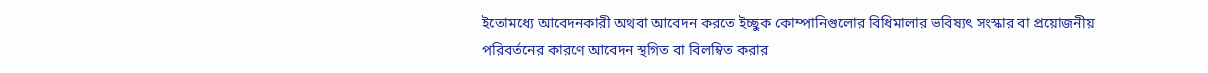ইতোমধ্যে আবেদনকারী অথবা আবেদন করতে ইচ্ছুক কোম্পানিগুলোর বিধিমালার ভবিষ্যৎ সংস্কার বা প্রয়োজনীয় পরিবর্তনের কারণে আবেদন স্থগিত বা বিলম্বিত করার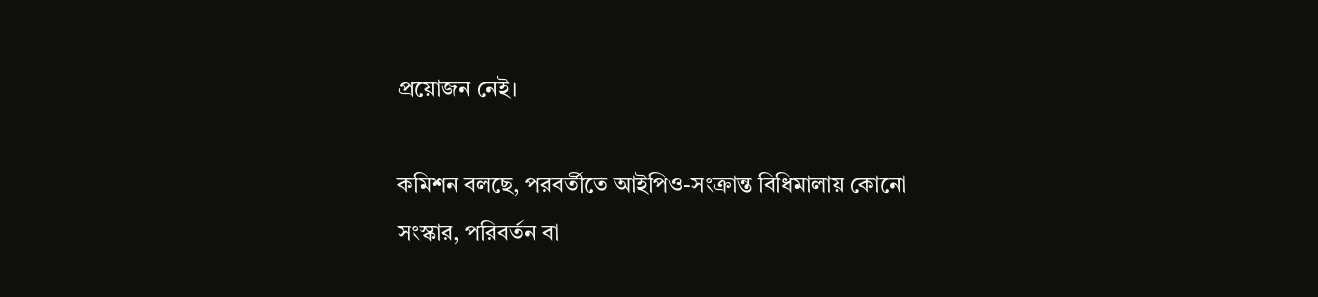প্রয়োজন নেই।

কমিশন বলছে, পরবর্তীতে আইপিও-সংক্রান্ত বিধিমালায় কোনো সংস্কার, পরিবর্তন বা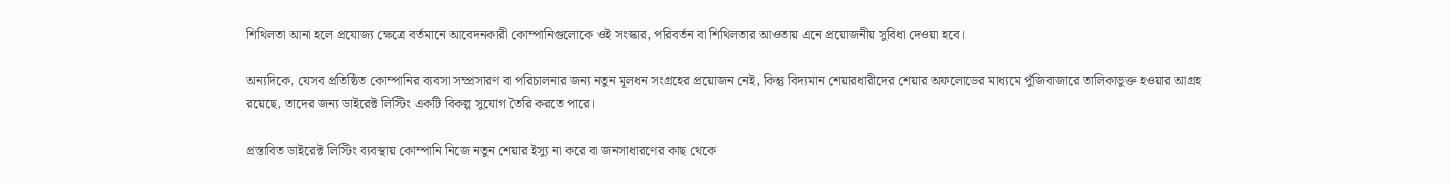শিথিলতা আনা হলে প্রযোজ্য ক্ষেত্রে বর্তমানে আবেদনকারী কোম্পানিগুলোকে ওই সংস্কার, পরিবর্তন বা শিথিলতার আওতায় এনে প্রয়োজনীয় সুবিধা দেওয়া হবে।

অন্যদিকে, যেসব প্রতিষ্ঠিত কোম্পানির ব্যবসা সম্প্রসারণ বা পরিচালনার জন্য নতুন মূলধন সংগ্রহের প্রয়োজন নেই, কিন্তু বিদ্যমান শেয়ারধারীদের শেয়ার অফলোডের মাধ্যমে পুঁজিবাজারে তালিকাভুক্ত হওয়ার আগ্রহ রয়েছে, তাদের জন্য ডাইরেক্ট লিস্টিং একটি বিকল্প সুযোগ তৈরি করতে পারে।

প্রস্তাবিত ডাইরেক্ট লিস্টিং ব্যবস্থায় কোম্পানি নিজে নতুন শেয়ার ইস্যু না করে বা জনসাধারণের কাছ থেকে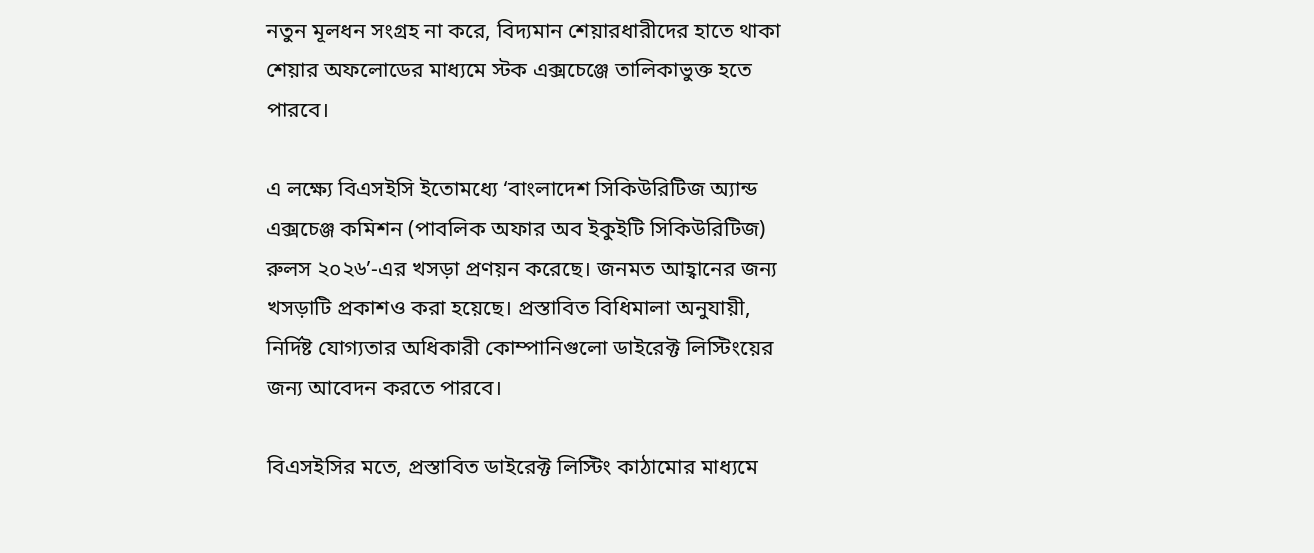নতুন মূলধন সংগ্রহ না করে, বিদ্যমান শেয়ারধারীদের হাতে থাকা শেয়ার অফলোডের মাধ্যমে স্টক এক্সচেঞ্জে তালিকাভুক্ত হতে পারবে।

এ লক্ষ্যে বিএসইসি ইতোমধ্যে ‘বাংলাদেশ সিকিউরিটিজ অ্যান্ড এক্সচেঞ্জ কমিশন (পাবলিক অফার অব ইকুইটি সিকিউরিটিজ) রুলস ২০২৬’-এর খসড়া প্রণয়ন করেছে। জনমত আহ্বানের জন্য খসড়াটি প্রকাশও করা হয়েছে। প্রস্তাবিত বিধিমালা অনুযায়ী, নির্দিষ্ট যোগ্যতার অধিকারী কোম্পানিগুলো ডাইরেক্ট লিস্টিংয়ের জন্য আবেদন করতে পারবে।

বিএসইসির মতে, প্রস্তাবিত ডাইরেক্ট লিস্টিং কাঠামোর মাধ্যমে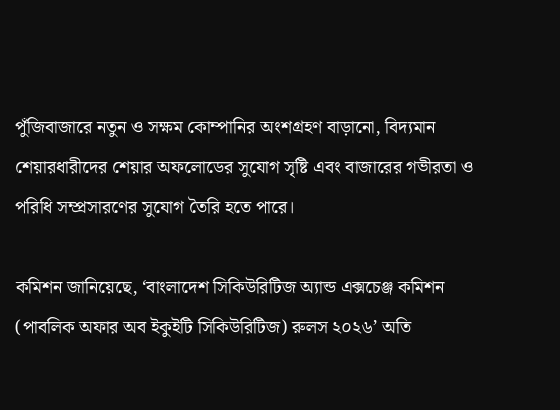পুঁজিবাজারে নতুন ও সক্ষম কোম্পানির অংশগ্রহণ বাড়ানো, বিদ্যমান শেয়ারধারীদের শেয়ার অফলোডের সুযোগ সৃষ্টি এবং বাজারের গভীরতা ও পরিধি সম্প্রসারণের সুযোগ তৈরি হতে পারে।

কমিশন জানিয়েছে, ‘বাংলাদেশ সিকিউরিটিজ অ্যান্ড এক্সচেঞ্জ কমিশন (পাবলিক অফার অব ইকুইটি সিকিউরিটিজ) রুলস ২০২৬’ অতি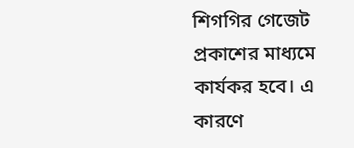শিগগির গেজেট প্রকাশের মাধ্যমে কার্যকর হবে। এ কারণে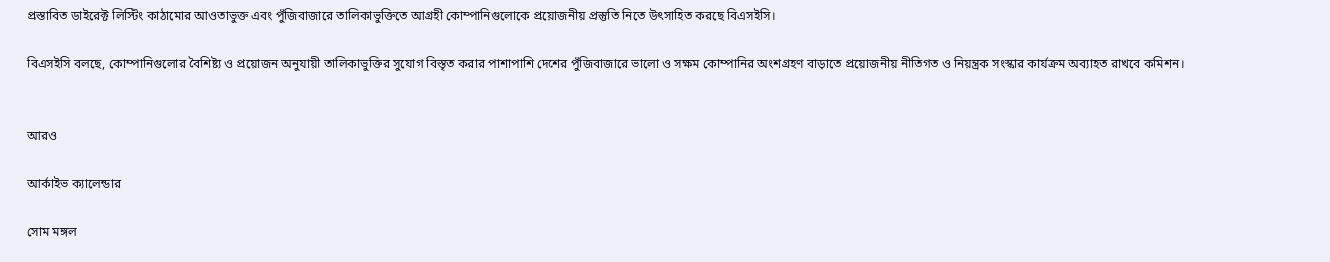প্রস্তাবিত ডাইরেক্ট লিস্টিং কাঠামোর আওতাভুক্ত এবং পুঁজিবাজারে তালিকাভুক্তিতে আগ্রহী কোম্পানিগুলোকে প্রয়োজনীয় প্রস্তুতি নিতে উৎসাহিত করছে বিএসইসি।

বিএসইসি বলছে, কোম্পানিগুলোর বৈশিষ্ট্য ও প্রয়োজন অনুযায়ী তালিকাভুক্তির সুযোগ বিস্তৃত করার পাশাপাশি দেশের পুঁজিবাজারে ভালো ও সক্ষম কোম্পানির অংশগ্রহণ বাড়াতে প্রয়োজনীয় নীতিগত ও নিয়ন্ত্রক সংস্কার কার্যক্রম অব্যাহত রাখবে কমিশন।


আরও

আর্কাইভ ক্যালেন্ডার

সোম মঙ্গল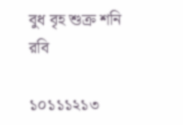বুধ বৃহ শুক্র শনি রবি

১০১১১২১৩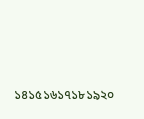১৪১৫১৬১৭১৮১৯২০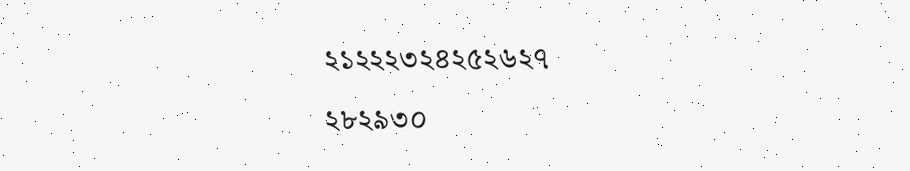২১২২২৩২৪২৫২৬২৭
২৮২৯৩০